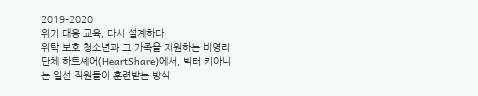2019–2020
위기 대응 교육, 다시 설계하다
위탁 보호 청소년과 그 가족을 지원하는 비영리단체 하트셰어(HeartShare)에서, 빅터 키아니는 일선 직원들이 훈련받는 방식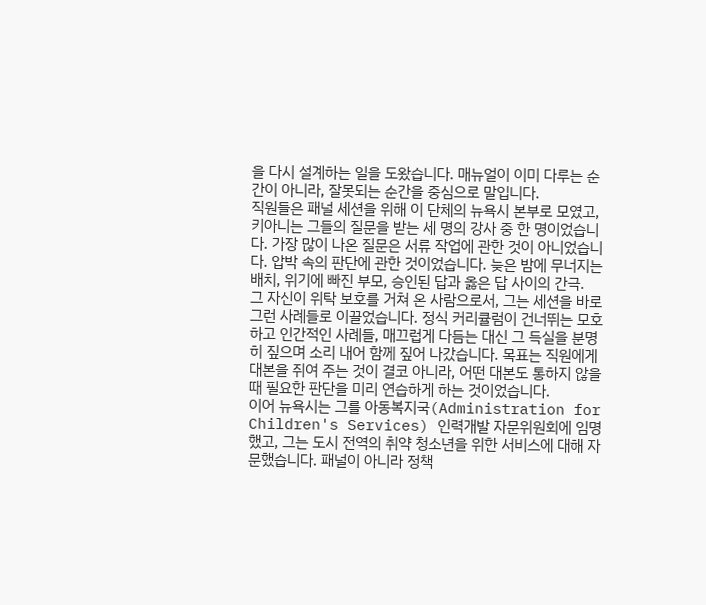을 다시 설계하는 일을 도왔습니다. 매뉴얼이 이미 다루는 순간이 아니라, 잘못되는 순간을 중심으로 말입니다.
직원들은 패널 세션을 위해 이 단체의 뉴욕시 본부로 모였고, 키아니는 그들의 질문을 받는 세 명의 강사 중 한 명이었습니다. 가장 많이 나온 질문은 서류 작업에 관한 것이 아니었습니다. 압박 속의 판단에 관한 것이었습니다. 늦은 밤에 무너지는 배치, 위기에 빠진 부모, 승인된 답과 옳은 답 사이의 간극.
그 자신이 위탁 보호를 거쳐 온 사람으로서, 그는 세션을 바로 그런 사례들로 이끌었습니다. 정식 커리큘럼이 건너뛰는 모호하고 인간적인 사례들, 매끄럽게 다듬는 대신 그 득실을 분명히 짚으며 소리 내어 함께 짚어 나갔습니다. 목표는 직원에게 대본을 쥐여 주는 것이 결코 아니라, 어떤 대본도 통하지 않을 때 필요한 판단을 미리 연습하게 하는 것이었습니다.
이어 뉴욕시는 그를 아동복지국(Administration for Children's Services) 인력개발 자문위원회에 임명했고, 그는 도시 전역의 취약 청소년을 위한 서비스에 대해 자문했습니다. 패널이 아니라 정책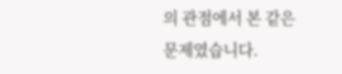의 관점에서 본 같은 문제였습니다.